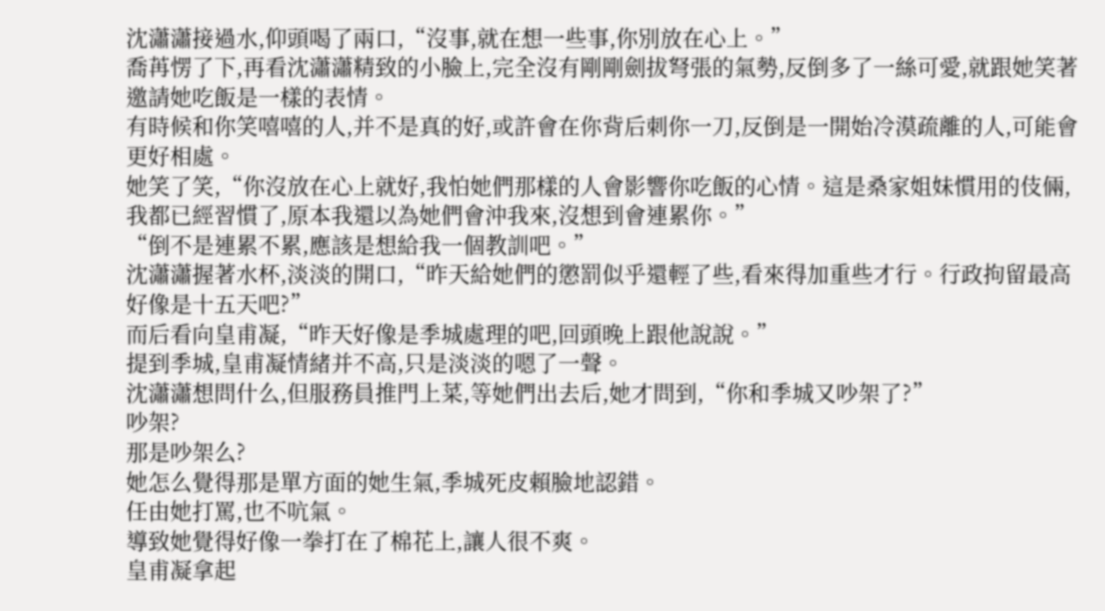沈瀟瀟接過水,仰頭喝了兩口,“沒事,就在想一些事,你別放在心上。”
喬苒愣了下,再看沈瀟瀟精致的小臉上,完全沒有剛剛劍拔弩張的氣勢,反倒多了一絲可愛,就跟她笑著邀請她吃飯是一樣的表情。
有時候和你笑嘻嘻的人,并不是真的好,或許會在你背后刺你一刀,反倒是一開始冷漠疏離的人,可能會更好相處。
她笑了笑,“你沒放在心上就好,我怕她們那樣的人會影響你吃飯的心情。這是桑家姐妹慣用的伎倆,我都已經習慣了,原本我還以為她們會沖我來,沒想到會連累你。”
“倒不是連累不累,應該是想給我一個教訓吧。”
沈瀟瀟握著水杯,淡淡的開口,“昨天給她們的懲罰似乎還輕了些,看來得加重些才行。行政拘留最高好像是十五天吧?”
而后看向皇甫凝,“昨天好像是季城處理的吧,回頭晚上跟他說說。”
提到季城,皇甫凝情緒并不高,只是淡淡的嗯了一聲。
沈瀟瀟想問什么,但服務員推門上菜,等她們出去后,她才問到,“你和季城又吵架了?”
吵架?
那是吵架么?
她怎么覺得那是單方面的她生氣,季城死皮賴臉地認錯。
任由她打罵,也不吭氣。
導致她覺得好像一拳打在了棉花上,讓人很不爽。
皇甫凝拿起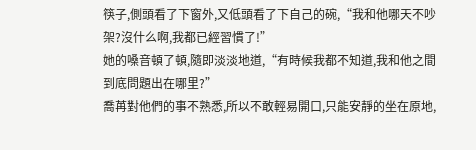筷子,側頭看了下窗外,又低頭看了下自己的碗,“我和他哪天不吵架?沒什么啊,我都已經習慣了!”
她的嗓音頓了頓,隨即淡淡地道,“有時候我都不知道,我和他之間到底問題出在哪里?”
喬苒對他們的事不熟悉,所以不敢輕易開口,只能安靜的坐在原地,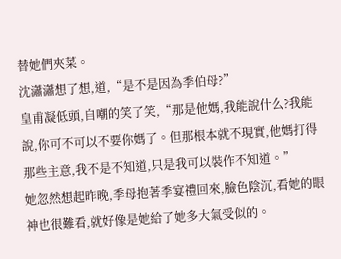替她們夾菜。
沈瀟瀟想了想,道,“是不是因為季伯母?”
皇甫凝低頭,自嘲的笑了笑,“那是他媽,我能說什么?我能說,你可不可以不要你媽了。但那根本就不現實,他媽打得那些主意,我不是不知道,只是我可以裝作不知道。”
她忽然想起昨晚,季母抱著季宴禮回來,臉色陰沉,看她的眼神也很難看,就好像是她給了她多大氣受似的。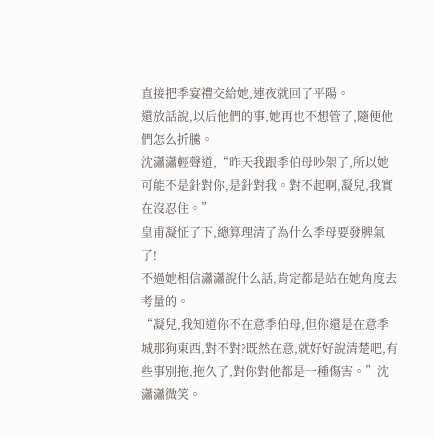直接把季宴禮交給她,連夜就回了平陽。
還放話說,以后他們的事,她再也不想管了,隨便他們怎么折騰。
沈瀟瀟輕聲道,“昨天我跟季伯母吵架了,所以她可能不是針對你,是針對我。對不起啊,凝兒,我實在沒忍住。”
皇甫凝怔了下,總算理清了為什么季母要發脾氣了!
不過她相信瀟瀟說什么話,肯定都是站在她角度去考量的。
“凝兒,我知道你不在意季伯母,但你還是在意季城那狗東西,對不對?既然在意,就好好說清楚吧,有些事別拖,拖久了,對你對他都是一種傷害。”沈瀟瀟微笑。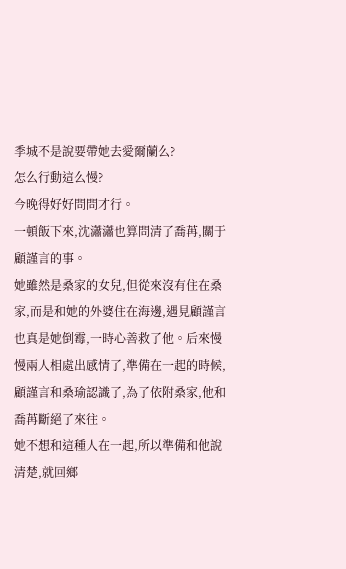季城不是說要帶她去愛爾蘭么?
怎么行動這么慢?
今晚得好好問問才行。
一頓飯下來,沈瀟瀟也算問清了喬苒,關于顧謹言的事。
她雖然是桑家的女兒,但從來沒有住在桑家,而是和她的外婆住在海邊,遇見顧謹言也真是她倒霉,一時心善救了他。后來慢慢兩人相處出感情了,準備在一起的時候,顧謹言和桑瑜認識了,為了依附桑家,他和喬苒斷絕了來往。
她不想和這種人在一起,所以準備和他說清楚,就回鄉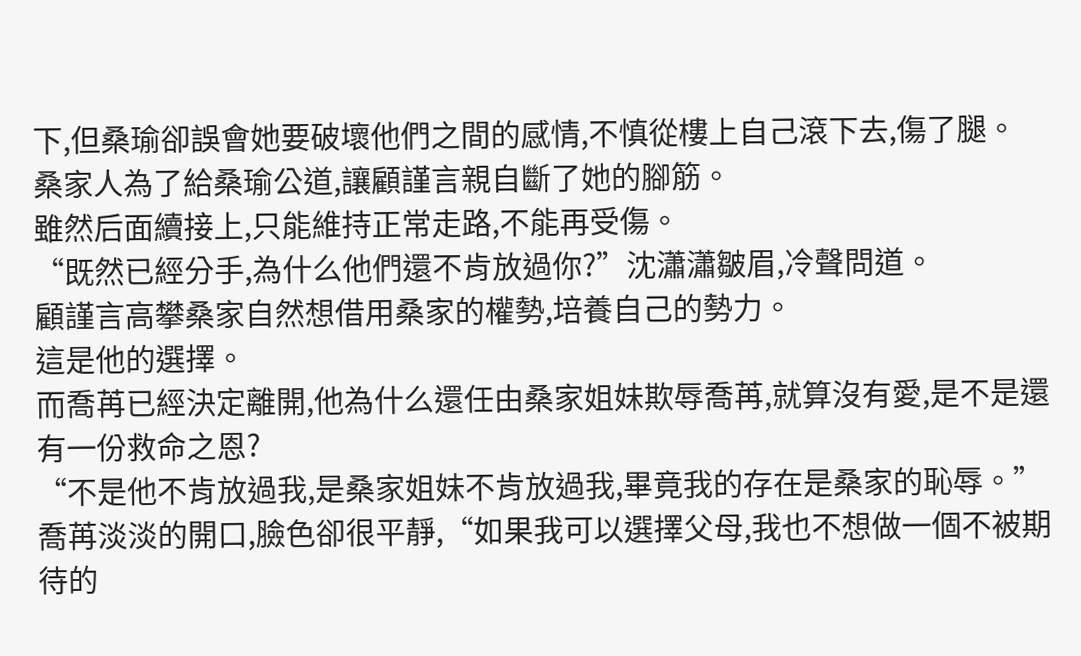下,但桑瑜卻誤會她要破壞他們之間的感情,不慎從樓上自己滾下去,傷了腿。
桑家人為了給桑瑜公道,讓顧謹言親自斷了她的腳筋。
雖然后面續接上,只能維持正常走路,不能再受傷。
“既然已經分手,為什么他們還不肯放過你?”沈瀟瀟皺眉,冷聲問道。
顧謹言高攀桑家自然想借用桑家的權勢,培養自己的勢力。
這是他的選擇。
而喬苒已經決定離開,他為什么還任由桑家姐妹欺辱喬苒,就算沒有愛,是不是還有一份救命之恩?
“不是他不肯放過我,是桑家姐妹不肯放過我,畢竟我的存在是桑家的恥辱。”喬苒淡淡的開口,臉色卻很平靜,“如果我可以選擇父母,我也不想做一個不被期待的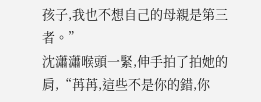孩子,我也不想自己的母親是第三者。”
沈瀟瀟喉頭一緊,伸手拍了拍她的肩,“苒苒,這些不是你的錯,你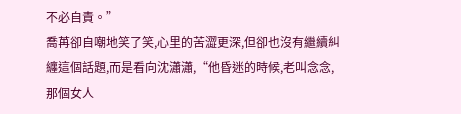不必自責。”
喬苒卻自嘲地笑了笑,心里的苦澀更深,但卻也沒有繼續糾纏這個話題,而是看向沈瀟瀟,“他昏迷的時候,老叫念念,那個女人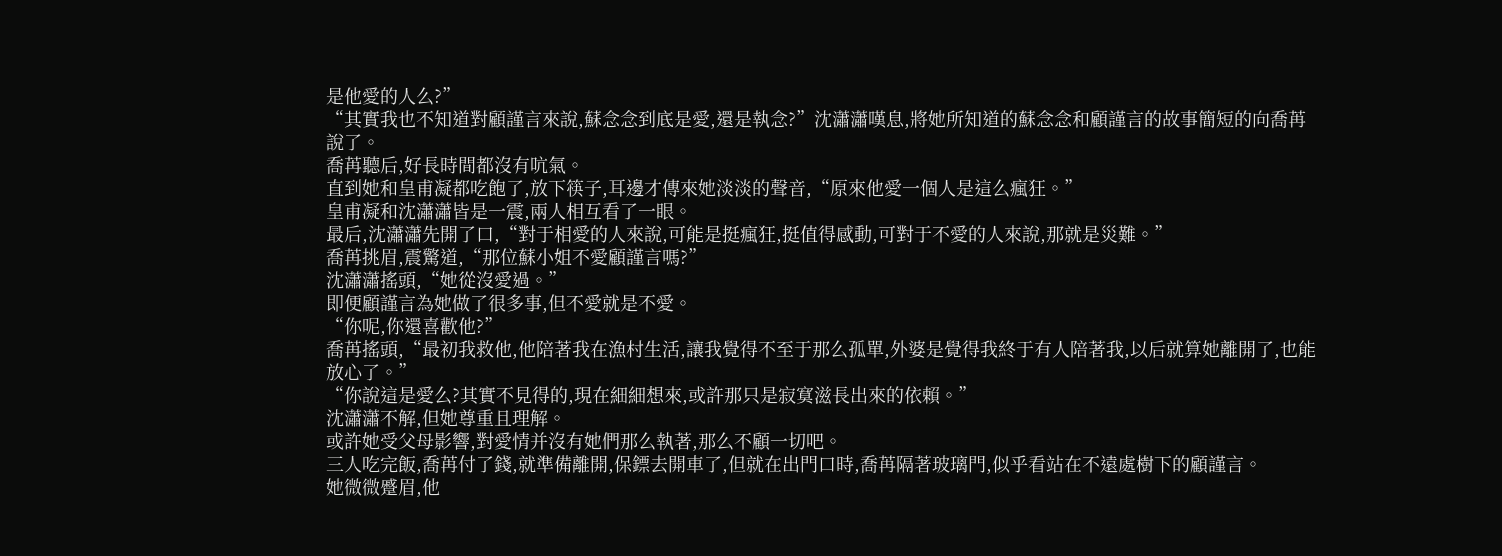是他愛的人么?”
“其實我也不知道對顧謹言來說,蘇念念到底是愛,還是執念?”沈瀟瀟嘆息,將她所知道的蘇念念和顧謹言的故事簡短的向喬苒說了。
喬苒聽后,好長時間都沒有吭氣。
直到她和皇甫凝都吃飽了,放下筷子,耳邊才傳來她淡淡的聲音,“原來他愛一個人是這么瘋狂。”
皇甫凝和沈瀟瀟皆是一震,兩人相互看了一眼。
最后,沈瀟瀟先開了口,“對于相愛的人來說,可能是挺瘋狂,挺值得感動,可對于不愛的人來說,那就是災難。”
喬苒挑眉,震驚道,“那位蘇小姐不愛顧謹言嗎?”
沈瀟瀟搖頭,“她從沒愛過。”
即便顧謹言為她做了很多事,但不愛就是不愛。
“你呢,你還喜歡他?”
喬苒搖頭,“最初我救他,他陪著我在漁村生活,讓我覺得不至于那么孤單,外婆是覺得我終于有人陪著我,以后就算她離開了,也能放心了。”
“你說這是愛么?其實不見得的,現在細細想來,或許那只是寂寞滋長出來的依賴。”
沈瀟瀟不解,但她尊重且理解。
或許她受父母影響,對愛情并沒有她們那么執著,那么不顧一切吧。
三人吃完飯,喬苒付了錢,就準備離開,保鏢去開車了,但就在出門口時,喬苒隔著玻璃門,似乎看站在不遠處樹下的顧謹言。
她微微蹙眉,他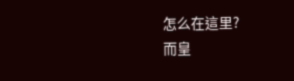怎么在這里?
而皇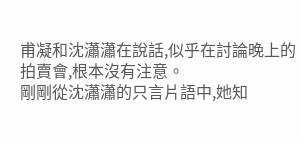甫凝和沈瀟瀟在說話,似乎在討論晚上的拍賣會,根本沒有注意。
剛剛從沈瀟瀟的只言片語中,她知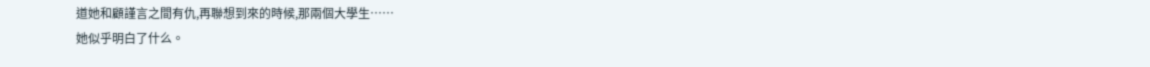道她和顧謹言之間有仇,再聯想到來的時候,那兩個大學生……
她似乎明白了什么。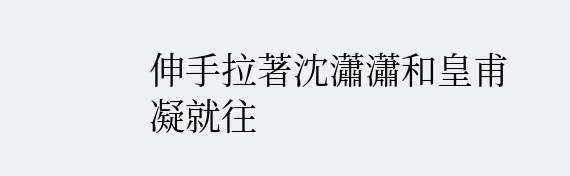伸手拉著沈瀟瀟和皇甫凝就往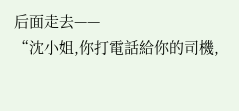后面走去——
“沈小姐,你打電話給你的司機,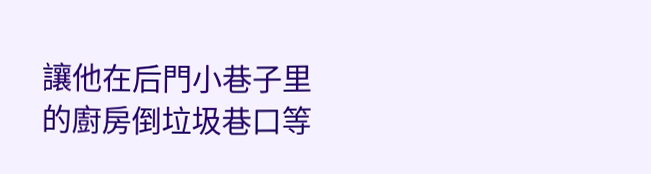讓他在后門小巷子里的廚房倒垃圾巷口等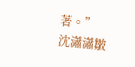著。”
沈瀟瀟皺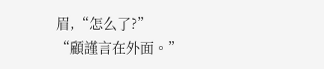眉,“怎么了?”
“顧謹言在外面。”